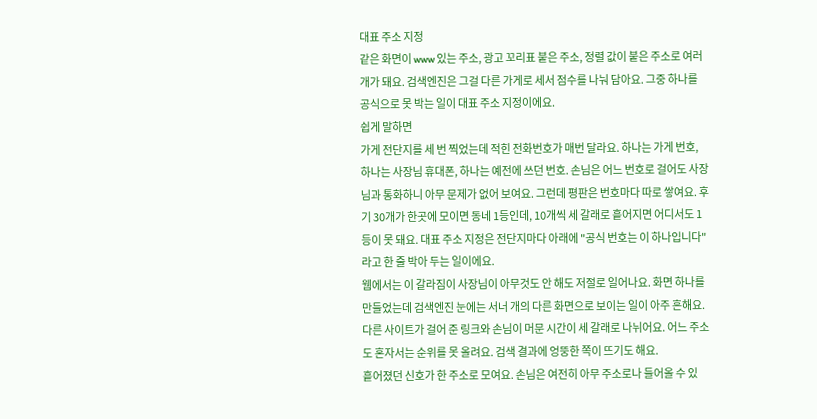대표 주소 지정
같은 화면이 www 있는 주소, 광고 꼬리표 붙은 주소, 정렬 값이 붙은 주소로 여러 개가 돼요. 검색엔진은 그걸 다른 가게로 세서 점수를 나눠 담아요. 그중 하나를 공식으로 못 박는 일이 대표 주소 지정이에요.
쉽게 말하면
가게 전단지를 세 번 찍었는데 적힌 전화번호가 매번 달라요. 하나는 가게 번호, 하나는 사장님 휴대폰, 하나는 예전에 쓰던 번호. 손님은 어느 번호로 걸어도 사장님과 통화하니 아무 문제가 없어 보여요. 그런데 평판은 번호마다 따로 쌓여요. 후기 30개가 한곳에 모이면 동네 1등인데, 10개씩 세 갈래로 흩어지면 어디서도 1등이 못 돼요. 대표 주소 지정은 전단지마다 아래에 "공식 번호는 이 하나입니다"라고 한 줄 박아 두는 일이에요.
웹에서는 이 갈라짐이 사장님이 아무것도 안 해도 저절로 일어나요. 화면 하나를 만들었는데 검색엔진 눈에는 서너 개의 다른 화면으로 보이는 일이 아주 흔해요.
다른 사이트가 걸어 준 링크와 손님이 머문 시간이 세 갈래로 나뉘어요. 어느 주소도 혼자서는 순위를 못 올려요. 검색 결과에 엉뚱한 쪽이 뜨기도 해요.
흩어졌던 신호가 한 주소로 모여요. 손님은 여전히 아무 주소로나 들어올 수 있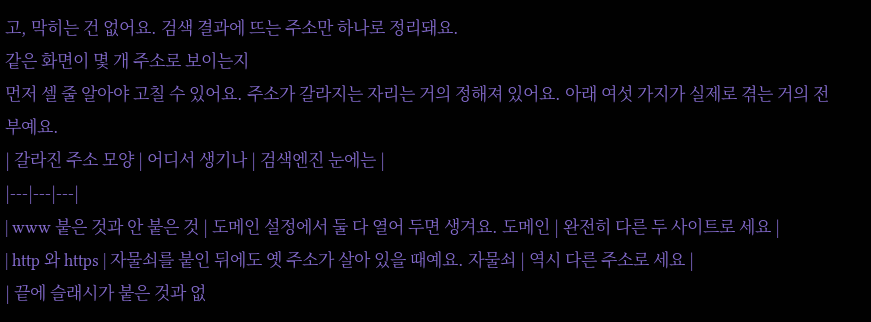고, 막히는 건 없어요. 검색 결과에 뜨는 주소만 하나로 정리돼요.
같은 화면이 몇 개 주소로 보이는지
먼저 셀 줄 알아야 고칠 수 있어요. 주소가 갈라지는 자리는 거의 정해져 있어요. 아래 여섯 가지가 실제로 겪는 거의 전부예요.
| 갈라진 주소 모양 | 어디서 생기나 | 검색엔진 눈에는 |
|---|---|---|
| www 붙은 것과 안 붙은 것 | 도메인 설정에서 둘 다 열어 두면 생겨요. 도메인 | 완전히 다른 두 사이트로 세요 |
| http 와 https | 자물쇠를 붙인 뒤에도 옛 주소가 살아 있을 때예요. 자물쇠 | 역시 다른 주소로 세요 |
| 끝에 슬래시가 붙은 것과 없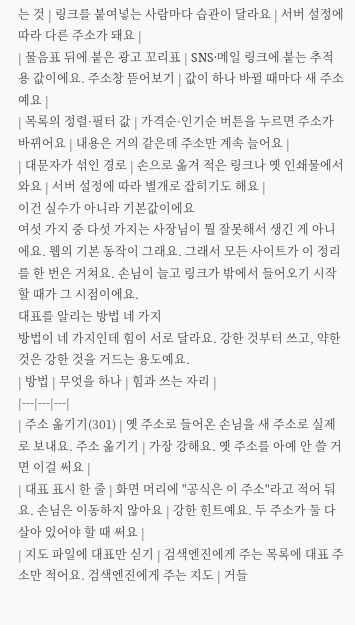는 것 | 링크를 붙여넣는 사람마다 습관이 달라요 | 서버 설정에 따라 다른 주소가 돼요 |
| 물음표 뒤에 붙은 광고 꼬리표 | SNS·메일 링크에 붙는 추적용 값이에요. 주소창 뜯어보기 | 값이 하나 바뀔 때마다 새 주소예요 |
| 목록의 정렬·필터 값 | 가격순·인기순 버튼을 누르면 주소가 바뀌어요 | 내용은 거의 같은데 주소만 계속 늘어요 |
| 대문자가 섞인 경로 | 손으로 옮겨 적은 링크나 옛 인쇄물에서 와요 | 서버 설정에 따라 별개로 잡히기도 해요 |
이건 실수가 아니라 기본값이에요
여섯 가지 중 다섯 가지는 사장님이 뭘 잘못해서 생긴 게 아니에요. 웹의 기본 동작이 그래요. 그래서 모든 사이트가 이 정리를 한 번은 거쳐요. 손님이 늘고 링크가 밖에서 들어오기 시작할 때가 그 시점이에요.
대표를 알리는 방법 네 가지
방법이 네 가지인데 힘이 서로 달라요. 강한 것부터 쓰고, 약한 것은 강한 것을 거드는 용도예요.
| 방법 | 무엇을 하나 | 힘과 쓰는 자리 |
|---|---|---|
| 주소 옮기기(301) | 옛 주소로 들어온 손님을 새 주소로 실제로 보내요. 주소 옮기기 | 가장 강해요. 옛 주소를 아예 안 쓸 거면 이걸 써요 |
| 대표 표시 한 줄 | 화면 머리에 "공식은 이 주소"라고 적어 둬요. 손님은 이동하지 않아요 | 강한 힌트예요. 두 주소가 둘 다 살아 있어야 할 때 써요 |
| 지도 파일에 대표만 싣기 | 검색엔진에게 주는 목록에 대표 주소만 적어요. 검색엔진에게 주는 지도 | 거들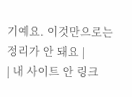기예요. 이것만으로는 정리가 안 돼요 |
| 내 사이트 안 링크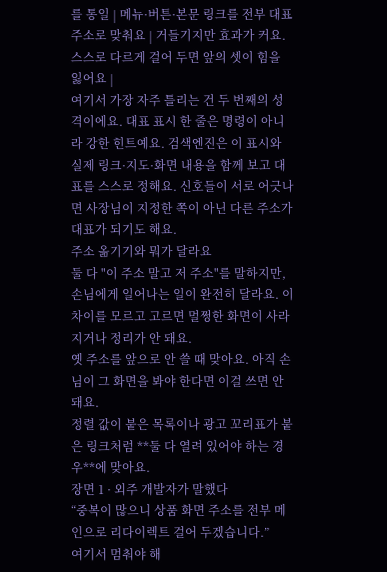를 통일 | 메뉴·버튼·본문 링크를 전부 대표 주소로 맞춰요 | 거들기지만 효과가 커요. 스스로 다르게 걸어 두면 앞의 셋이 힘을 잃어요 |
여기서 가장 자주 틀리는 건 두 번째의 성격이에요. 대표 표시 한 줄은 명령이 아니라 강한 힌트예요. 검색엔진은 이 표시와 실제 링크·지도·화면 내용을 함께 보고 대표를 스스로 정해요. 신호들이 서로 어긋나면 사장님이 지정한 쪽이 아닌 다른 주소가 대표가 되기도 해요.
주소 옮기기와 뭐가 달라요
둘 다 "이 주소 말고 저 주소"를 말하지만, 손님에게 일어나는 일이 완전히 달라요. 이 차이를 모르고 고르면 멀쩡한 화면이 사라지거나 정리가 안 돼요.
옛 주소를 앞으로 안 쓸 때 맞아요. 아직 손님이 그 화면을 봐야 한다면 이걸 쓰면 안 돼요.
정렬 값이 붙은 목록이나 광고 꼬리표가 붙은 링크처럼 **둘 다 열려 있어야 하는 경우**에 맞아요.
장면 1 · 외주 개발자가 말했다
“중복이 많으니 상품 화면 주소를 전부 메인으로 리다이렉트 걸어 두겠습니다.”
여기서 멈춰야 해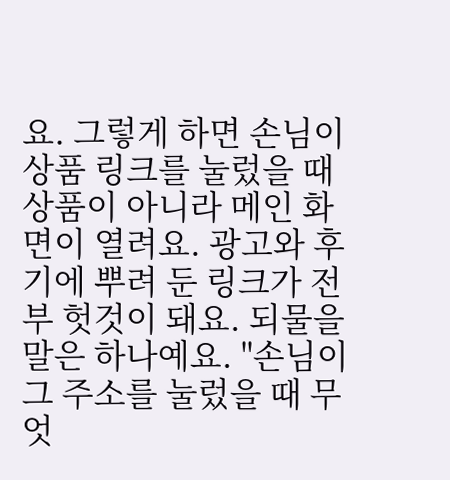요. 그렇게 하면 손님이 상품 링크를 눌렀을 때 상품이 아니라 메인 화면이 열려요. 광고와 후기에 뿌려 둔 링크가 전부 헛것이 돼요. 되물을 말은 하나예요. "손님이 그 주소를 눌렀을 때 무엇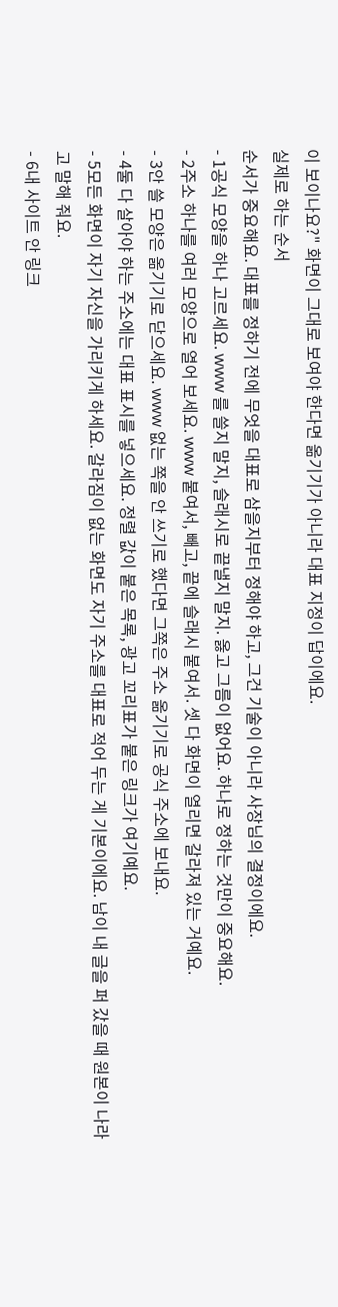이 보이나요?" 화면이 그대로 보여야 한다면 옮기기가 아니라 대표 지정이 답이에요.
실제로 하는 순서
순서가 중요해요. 대표를 정하기 전에 무엇을 대표로 삼을지부터 정해야 하고, 그건 기술이 아니라 사장님의 결정이에요.
- 1공식 모양을 하나 고르세요. www 를 쓸지 말지, 슬래시로 끝낼지 말지. 옳고 그름이 없어요. 하나로 정하는 것만이 중요해요.
- 2주소 하나를 여러 모양으로 열어 보세요. www 붙여서, 빼고, 끝에 슬래시 붙여서. 셋 다 화면이 열리면 갈라져 있는 거예요.
- 3안 쓸 모양은 옮기기로 닫으세요. www 없는 쪽을 안 쓰기로 했다면 그쪽은 주소 옮기기로 공식 주소에 보내요.
- 4둘 다 살아야 하는 주소에는 대표 표시를 넣으세요. 정렬 값이 붙은 목록, 광고 꼬리표가 붙은 링크가 여기예요.
- 5모든 화면이 자기 자신을 가리키게 하세요. 갈라짐이 없는 화면도 자기 주소를 대표로 적어 두는 게 기본이에요. 남이 내 글을 퍼 갔을 때 원본이 나라고 말해 줘요.
- 6내 사이트 안 링크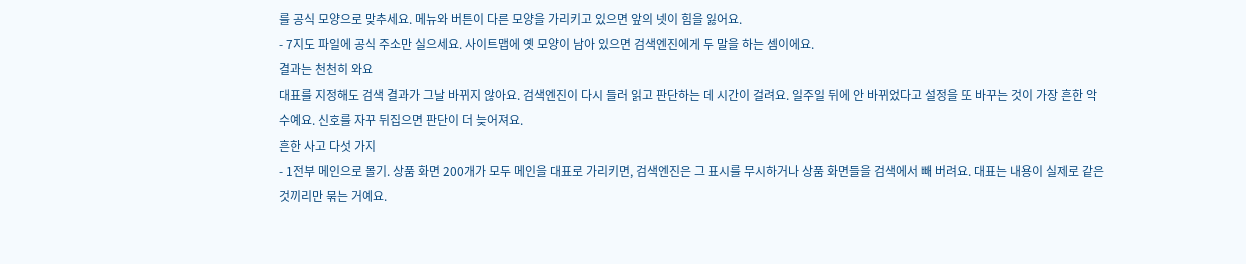를 공식 모양으로 맞추세요. 메뉴와 버튼이 다른 모양을 가리키고 있으면 앞의 넷이 힘을 잃어요.
- 7지도 파일에 공식 주소만 실으세요. 사이트맵에 옛 모양이 남아 있으면 검색엔진에게 두 말을 하는 셈이에요.
결과는 천천히 와요
대표를 지정해도 검색 결과가 그날 바뀌지 않아요. 검색엔진이 다시 들러 읽고 판단하는 데 시간이 걸려요. 일주일 뒤에 안 바뀌었다고 설정을 또 바꾸는 것이 가장 흔한 악수예요. 신호를 자꾸 뒤집으면 판단이 더 늦어져요.
흔한 사고 다섯 가지
- 1전부 메인으로 몰기. 상품 화면 200개가 모두 메인을 대표로 가리키면, 검색엔진은 그 표시를 무시하거나 상품 화면들을 검색에서 빼 버려요. 대표는 내용이 실제로 같은 것끼리만 묶는 거예요.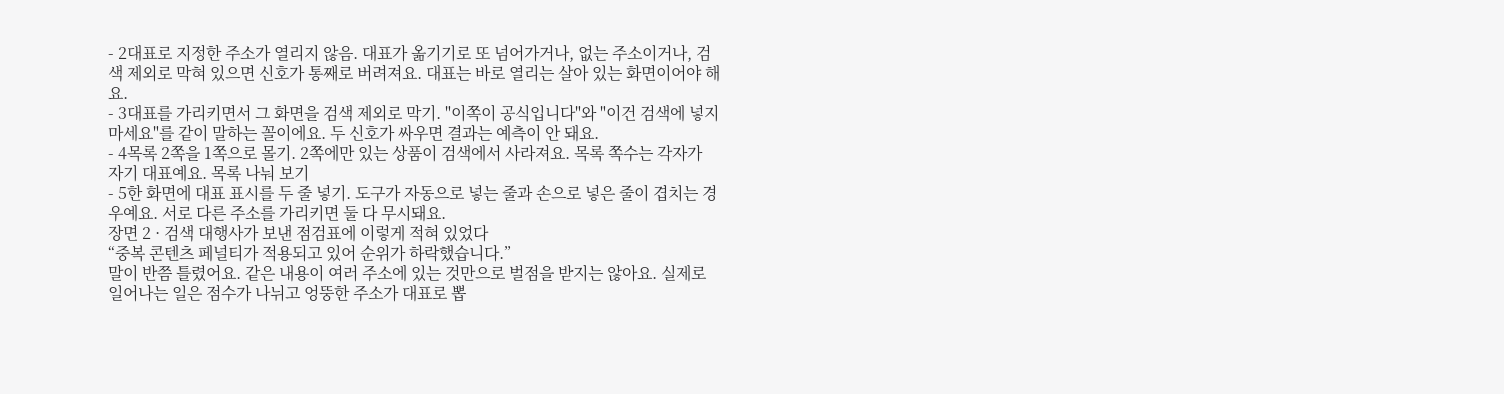- 2대표로 지정한 주소가 열리지 않음. 대표가 옮기기로 또 넘어가거나, 없는 주소이거나, 검색 제외로 막혀 있으면 신호가 통째로 버려져요. 대표는 바로 열리는 살아 있는 화면이어야 해요.
- 3대표를 가리키면서 그 화면을 검색 제외로 막기. "이쪽이 공식입니다"와 "이건 검색에 넣지 마세요"를 같이 말하는 꼴이에요. 두 신호가 싸우면 결과는 예측이 안 돼요.
- 4목록 2쪽을 1쪽으로 몰기. 2쪽에만 있는 상품이 검색에서 사라져요. 목록 쪽수는 각자가 자기 대표예요. 목록 나눠 보기
- 5한 화면에 대표 표시를 두 줄 넣기. 도구가 자동으로 넣는 줄과 손으로 넣은 줄이 겹치는 경우예요. 서로 다른 주소를 가리키면 둘 다 무시돼요.
장면 2 · 검색 대행사가 보낸 점검표에 이렇게 적혀 있었다
“중복 콘텐츠 페널티가 적용되고 있어 순위가 하락했습니다.”
말이 반쯤 틀렸어요. 같은 내용이 여러 주소에 있는 것만으로 벌점을 받지는 않아요. 실제로 일어나는 일은 점수가 나뉘고 엉뚱한 주소가 대표로 뽑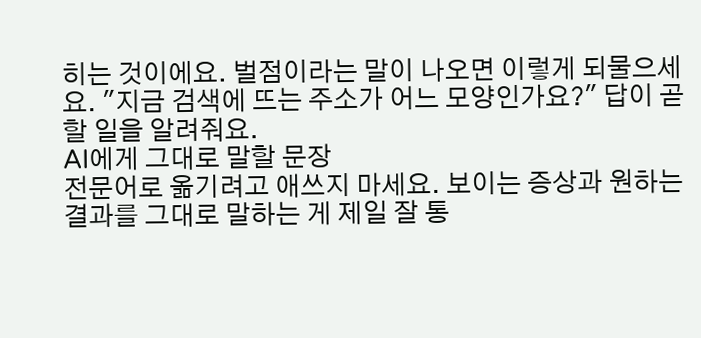히는 것이에요. 벌점이라는 말이 나오면 이렇게 되물으세요. "지금 검색에 뜨는 주소가 어느 모양인가요?" 답이 곧 할 일을 알려줘요.
AI에게 그대로 말할 문장
전문어로 옮기려고 애쓰지 마세요. 보이는 증상과 원하는 결과를 그대로 말하는 게 제일 잘 통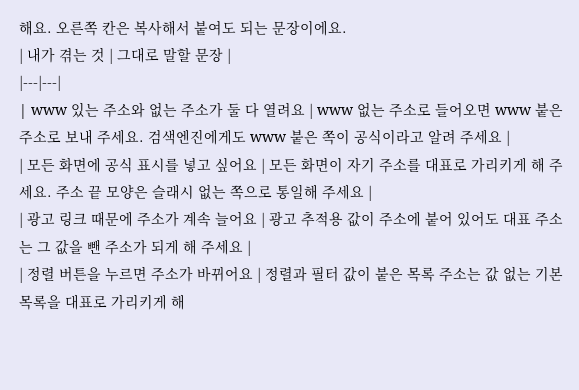해요. 오른쪽 칸은 복사해서 붙여도 되는 문장이에요.
| 내가 겪는 것 | 그대로 말할 문장 |
|---|---|
| www 있는 주소와 없는 주소가 둘 다 열려요 | www 없는 주소로 들어오면 www 붙은 주소로 보내 주세요. 검색엔진에게도 www 붙은 쪽이 공식이라고 알려 주세요 |
| 모든 화면에 공식 표시를 넣고 싶어요 | 모든 화면이 자기 주소를 대표로 가리키게 해 주세요. 주소 끝 모양은 슬래시 없는 쪽으로 통일해 주세요 |
| 광고 링크 때문에 주소가 계속 늘어요 | 광고 추적용 값이 주소에 붙어 있어도 대표 주소는 그 값을 뺀 주소가 되게 해 주세요 |
| 정렬 버튼을 누르면 주소가 바뀌어요 | 정렬과 필터 값이 붙은 목록 주소는 값 없는 기본 목록을 대표로 가리키게 해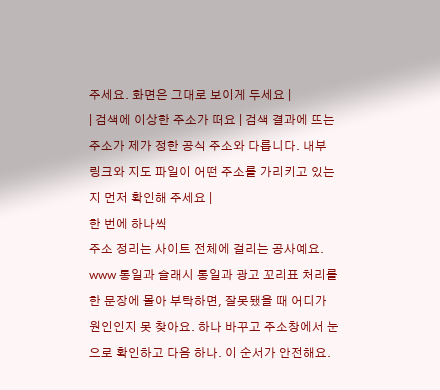주세요. 화면은 그대로 보이게 두세요 |
| 검색에 이상한 주소가 떠요 | 검색 결과에 뜨는 주소가 제가 정한 공식 주소와 다릅니다. 내부 링크와 지도 파일이 어떤 주소를 가리키고 있는지 먼저 확인해 주세요 |
한 번에 하나씩
주소 정리는 사이트 전체에 걸리는 공사예요. www 통일과 슬래시 통일과 광고 꼬리표 처리를 한 문장에 몰아 부탁하면, 잘못됐을 때 어디가 원인인지 못 찾아요. 하나 바꾸고 주소창에서 눈으로 확인하고 다음 하나. 이 순서가 안전해요.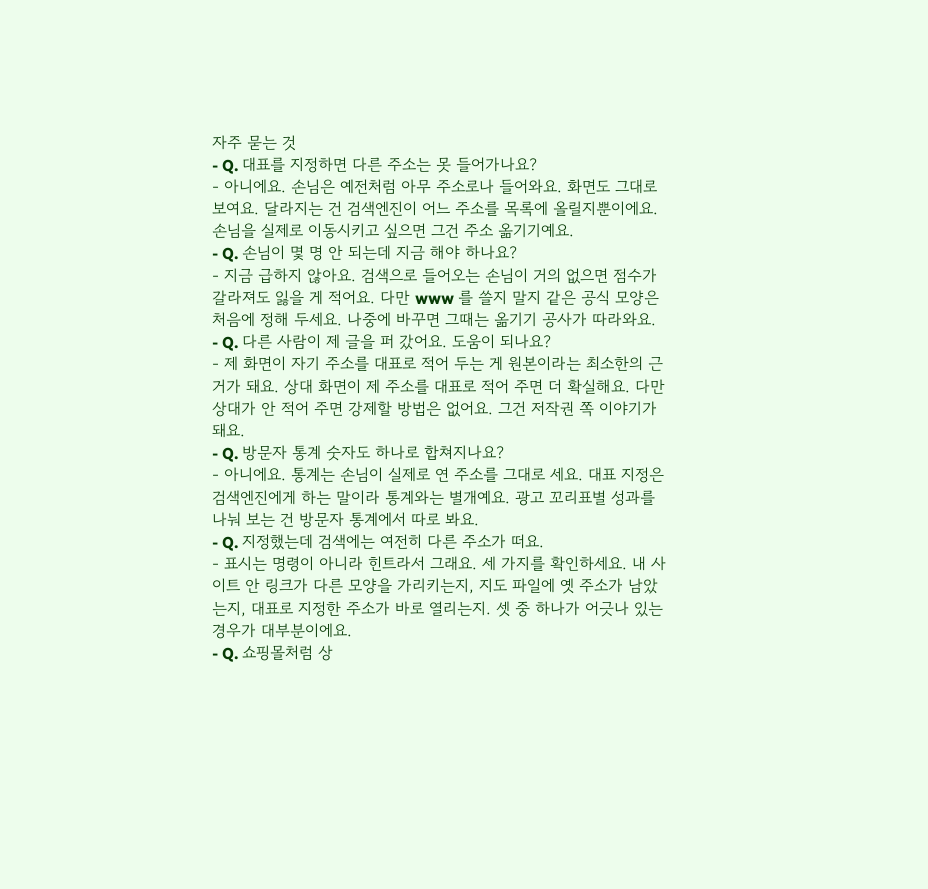자주 묻는 것
- Q. 대표를 지정하면 다른 주소는 못 들어가나요?
- 아니에요. 손님은 예전처럼 아무 주소로나 들어와요. 화면도 그대로 보여요. 달라지는 건 검색엔진이 어느 주소를 목록에 올릴지뿐이에요. 손님을 실제로 이동시키고 싶으면 그건 주소 옮기기예요.
- Q. 손님이 몇 명 안 되는데 지금 해야 하나요?
- 지금 급하지 않아요. 검색으로 들어오는 손님이 거의 없으면 점수가 갈라져도 잃을 게 적어요. 다만 www 를 쓸지 말지 같은 공식 모양은 처음에 정해 두세요. 나중에 바꾸면 그때는 옮기기 공사가 따라와요.
- Q. 다른 사람이 제 글을 퍼 갔어요. 도움이 되나요?
- 제 화면이 자기 주소를 대표로 적어 두는 게 원본이라는 최소한의 근거가 돼요. 상대 화면이 제 주소를 대표로 적어 주면 더 확실해요. 다만 상대가 안 적어 주면 강제할 방법은 없어요. 그건 저작권 쪽 이야기가 돼요.
- Q. 방문자 통계 숫자도 하나로 합쳐지나요?
- 아니에요. 통계는 손님이 실제로 연 주소를 그대로 세요. 대표 지정은 검색엔진에게 하는 말이라 통계와는 별개예요. 광고 꼬리표별 성과를 나눠 보는 건 방문자 통계에서 따로 봐요.
- Q. 지정했는데 검색에는 여전히 다른 주소가 떠요.
- 표시는 명령이 아니라 힌트라서 그래요. 세 가지를 확인하세요. 내 사이트 안 링크가 다른 모양을 가리키는지, 지도 파일에 옛 주소가 남았는지, 대표로 지정한 주소가 바로 열리는지. 셋 중 하나가 어긋나 있는 경우가 대부분이에요.
- Q. 쇼핑몰처럼 상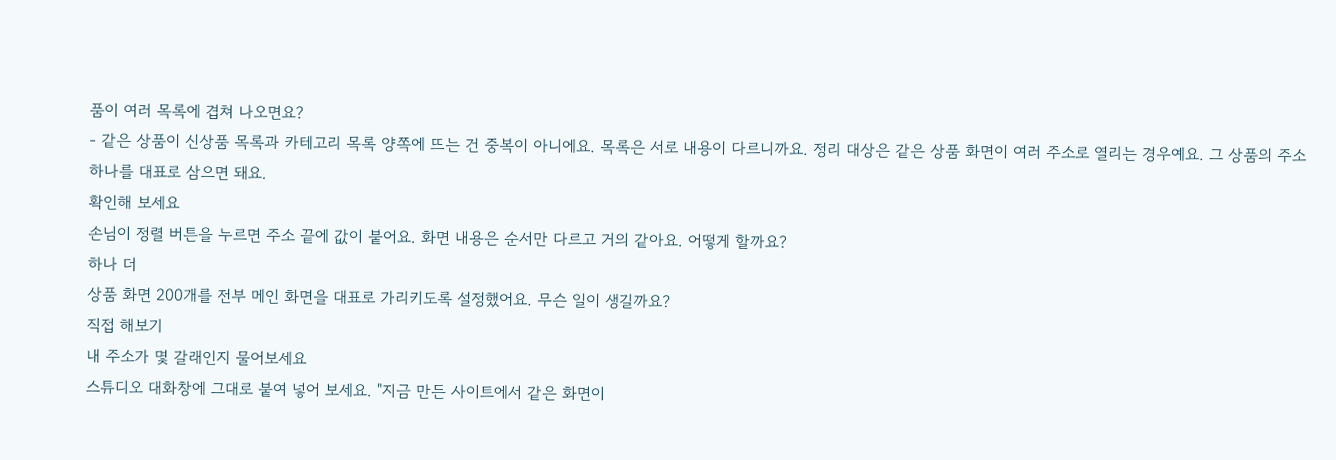품이 여러 목록에 겹쳐 나오면요?
- 같은 상품이 신상품 목록과 카테고리 목록 양쪽에 뜨는 건 중복이 아니에요. 목록은 서로 내용이 다르니까요. 정리 대상은 같은 상품 화면이 여러 주소로 열리는 경우예요. 그 상품의 주소 하나를 대표로 삼으면 돼요.
확인해 보세요
손님이 정렬 버튼을 누르면 주소 끝에 값이 붙어요. 화면 내용은 순서만 다르고 거의 같아요. 어떻게 할까요?
하나 더
상품 화면 200개를 전부 메인 화면을 대표로 가리키도록 설정했어요. 무슨 일이 생길까요?
직접 해보기
내 주소가 몇 갈래인지 물어보세요
스튜디오 대화창에 그대로 붙여 넣어 보세요. "지금 만든 사이트에서 같은 화면이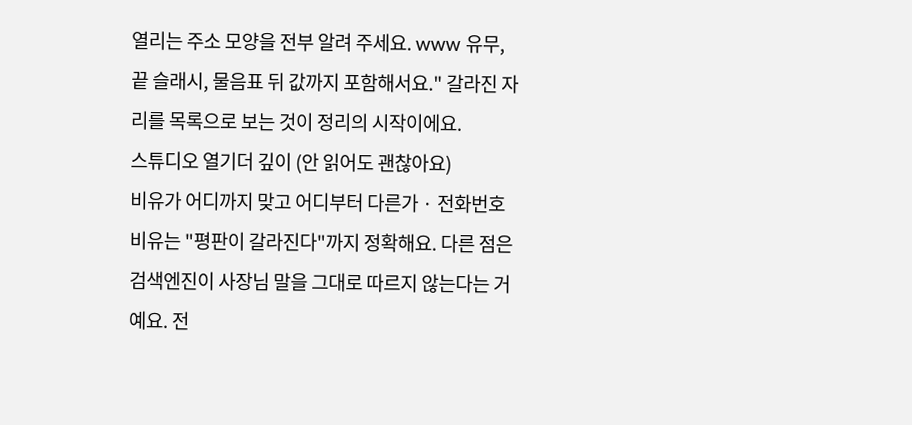열리는 주소 모양을 전부 알려 주세요. www 유무, 끝 슬래시, 물음표 뒤 값까지 포함해서요." 갈라진 자리를 목록으로 보는 것이 정리의 시작이에요.
스튜디오 열기더 깊이 (안 읽어도 괜찮아요)
비유가 어디까지 맞고 어디부터 다른가 · 전화번호 비유는 "평판이 갈라진다"까지 정확해요. 다른 점은 검색엔진이 사장님 말을 그대로 따르지 않는다는 거예요. 전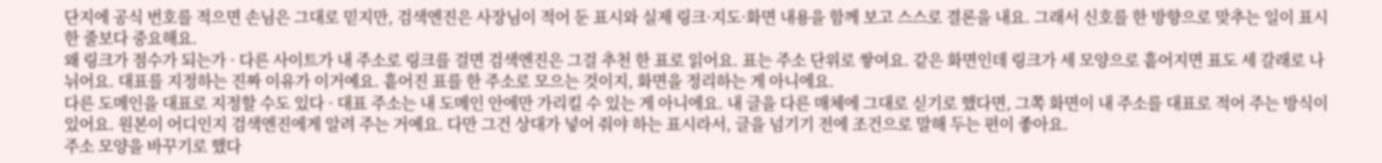단지에 공식 번호를 적으면 손님은 그대로 믿지만, 검색엔진은 사장님이 적어 둔 표시와 실제 링크·지도·화면 내용을 함께 보고 스스로 결론을 내요. 그래서 신호를 한 방향으로 맞추는 일이 표시 한 줄보다 중요해요.
왜 링크가 점수가 되는가 · 다른 사이트가 내 주소로 링크를 걸면 검색엔진은 그걸 추천 한 표로 읽어요. 표는 주소 단위로 쌓여요. 같은 화면인데 링크가 세 모양으로 흩어지면 표도 세 갈래로 나뉘어요. 대표를 지정하는 진짜 이유가 이거예요. 흩어진 표를 한 주소로 모으는 것이지, 화면을 정리하는 게 아니에요.
다른 도메인을 대표로 지정할 수도 있다 · 대표 주소는 내 도메인 안에만 가리킬 수 있는 게 아니에요. 내 글을 다른 매체에 그대로 싣기로 했다면, 그쪽 화면이 내 주소를 대표로 적어 주는 방식이 있어요. 원본이 어디인지 검색엔진에게 알려 주는 거예요. 다만 그건 상대가 넣어 줘야 하는 표시라서, 글을 넘기기 전에 조건으로 말해 두는 편이 좋아요.
주소 모양을 바꾸기로 했다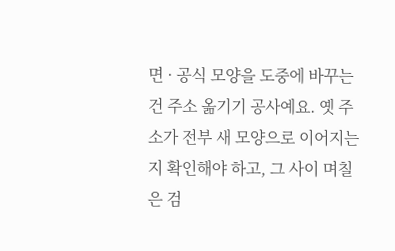면 · 공식 모양을 도중에 바꾸는 건 주소 옮기기 공사예요. 옛 주소가 전부 새 모양으로 이어지는지 확인해야 하고, 그 사이 며칠은 검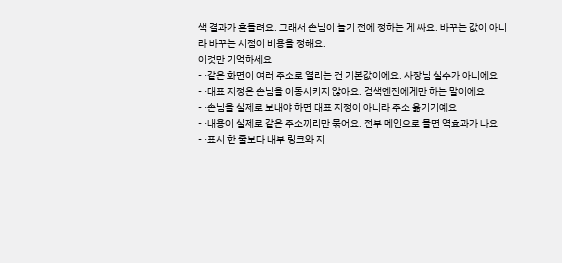색 결과가 흔들려요. 그래서 손님이 늘기 전에 정하는 게 싸요. 바꾸는 값이 아니라 바꾸는 시점이 비용을 정해요.
이것만 기억하세요
- ·같은 화면이 여러 주소로 열리는 건 기본값이에요. 사장님 실수가 아니에요
- ·대표 지정은 손님을 이동시키지 않아요. 검색엔진에게만 하는 말이에요
- ·손님을 실제로 보내야 하면 대표 지정이 아니라 주소 옮기기예요
- ·내용이 실제로 같은 주소끼리만 묶어요. 전부 메인으로 몰면 역효과가 나요
- ·표시 한 줄보다 내부 링크와 지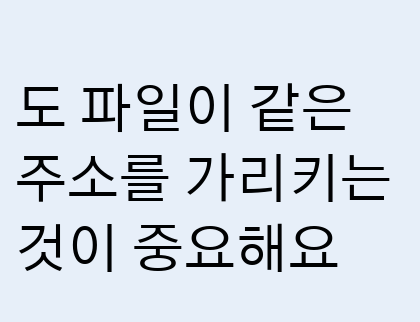도 파일이 같은 주소를 가리키는 것이 중요해요